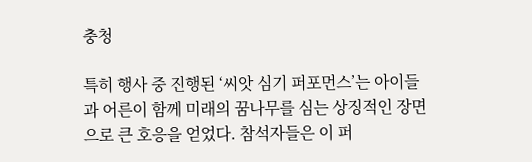충청

특히 행사 중 진행된 ‘씨앗 심기 퍼포먼스’는 아이들과 어른이 함께 미래의 꿈나무를 심는 상징적인 장면으로 큰 호응을 얻었다. 참석자들은 이 퍼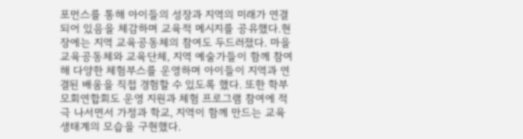포먼스를 통해 아이들의 성장과 지역의 미래가 연결되어 있음을 체감하며 교육적 메시지를 공유했다.현장에는 지역 교육공동체의 참여도 두드러졌다. 마을교육공동체와 교육단체, 지역 예술가들이 함께 참여해 다양한 체험부스를 운영하며 아이들이 지역과 연결된 배움을 직접 경험할 수 있도록 했다. 또한 학부모회연합회도 운영 지원과 체험 프로그램 참여에 적극 나서면서 가정과 학교, 지역이 함께 만드는 교육 생태계의 모습을 구현했다.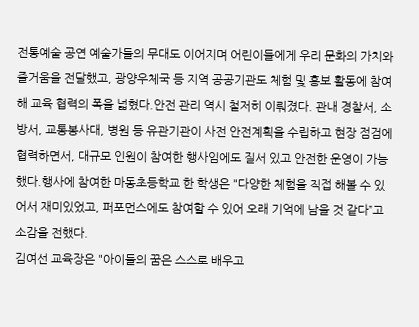전통예술 공연 예술가들의 무대도 이어지며 어린이들에게 우리 문화의 가치와 즐거움을 전달했고, 광양우체국 등 지역 공공기관도 체험 및 홍보 활동에 참여해 교육 협력의 폭을 넓혔다.안전 관리 역시 철저히 이뤄졌다. 관내 경찰서, 소방서, 교통봉사대, 병원 등 유관기관이 사전 안전계획을 수립하고 현장 점검에 협력하면서, 대규모 인원이 참여한 행사임에도 질서 있고 안전한 운영이 가능했다.행사에 참여한 마동초등학교 한 학생은 "다양한 체험을 직접 해볼 수 있어서 재미있었고, 퍼포먼스에도 참여할 수 있어 오래 기억에 남을 것 같다”고 소감을 전했다.
김여선 교육장은 "아이들의 꿈은 스스로 배우고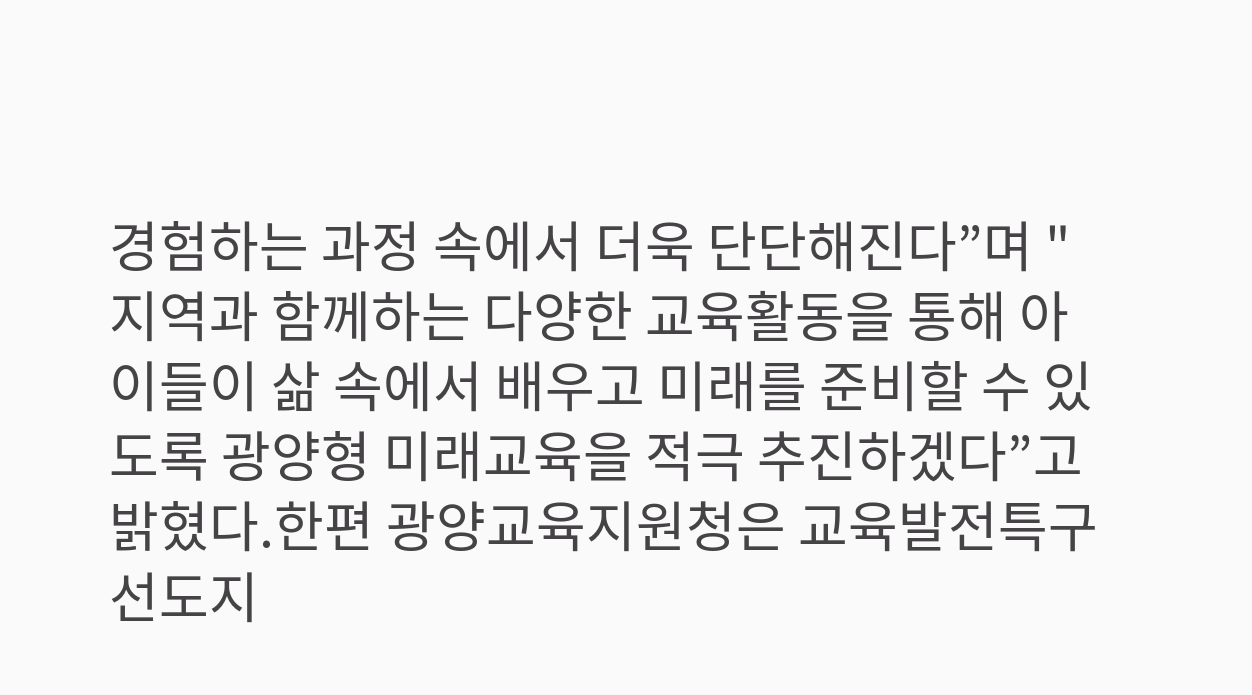경험하는 과정 속에서 더욱 단단해진다”며 "지역과 함께하는 다양한 교육활동을 통해 아이들이 삶 속에서 배우고 미래를 준비할 수 있도록 광양형 미래교육을 적극 추진하겠다”고 밝혔다.한편 광양교육지원청은 교육발전특구 선도지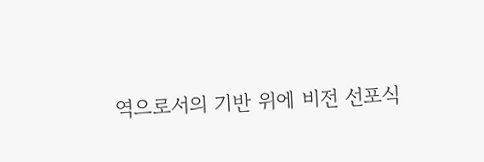역으로서의 기반 위에 비전 선포식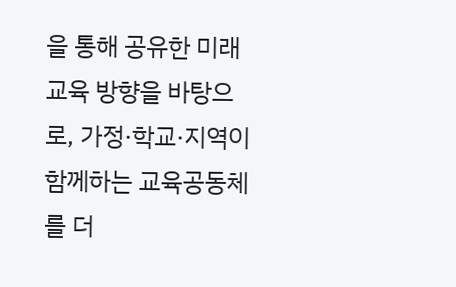을 통해 공유한 미래교육 방향을 바탕으로, 가정·학교·지역이 함께하는 교육공동체를 더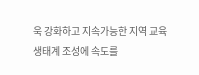욱 강화하고 지속가능한 지역 교육 생태계 조성에 속도를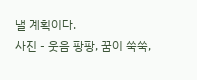낼 계획이다.
사진 - 웃음 팡팡, 꿈이 쑥쑥,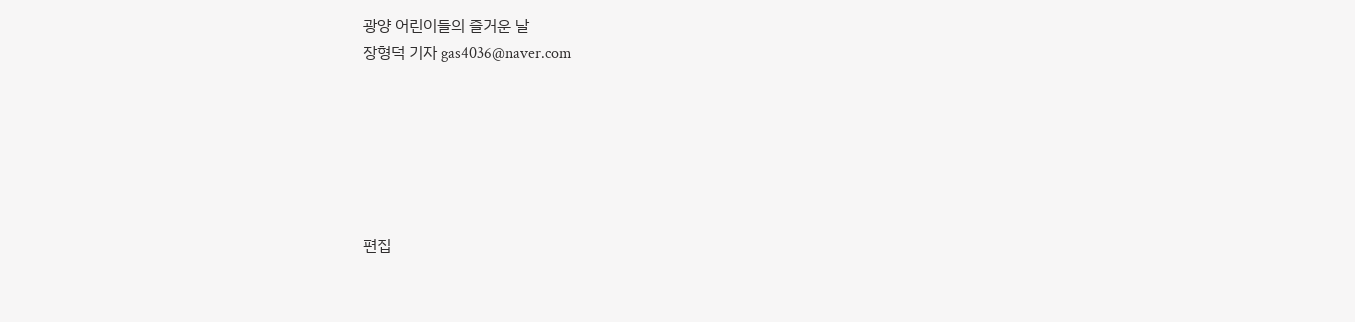광양 어린이들의 즐거운 날
장형덕 기자 gas4036@naver.com






편집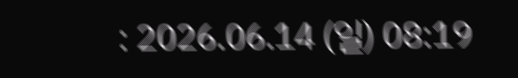: 2026.06.14 (일) 08:19